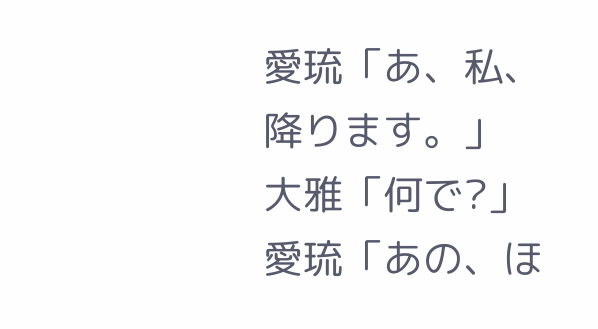愛琉「あ、私、降ります。」
大雅「何で?」
愛琉「あの、ほ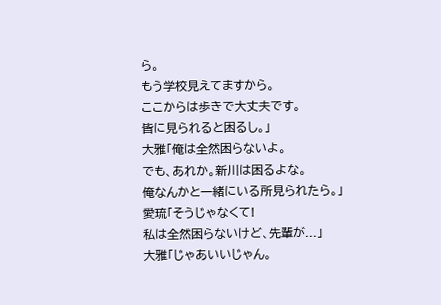ら。
もう学校見えてますから。
ここからは歩きで大丈夫です。
皆に見られると困るし。」
大雅「俺は全然困らないよ。
でも、あれか。新川は困るよな。
俺なんかと一緒にいる所見られたら。」
愛琉「そうじゃなくて!
私は全然困らないけど、先輩が...」
大雅「じゃあいいじゃん。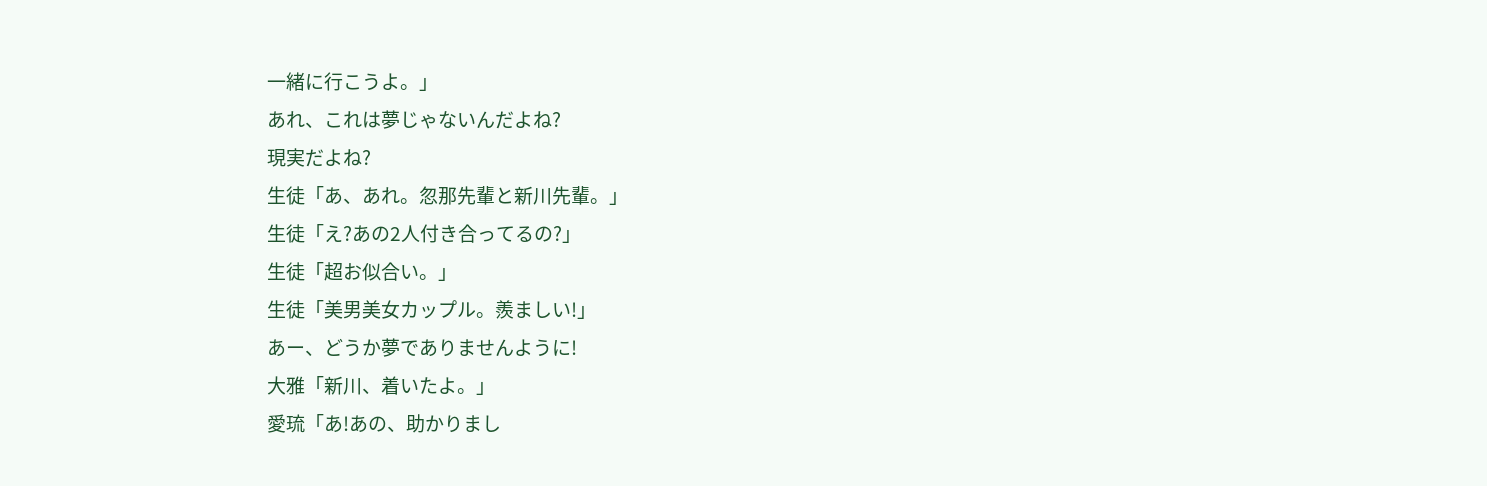一緒に行こうよ。」
あれ、これは夢じゃないんだよね?
現実だよね?
生徒「あ、あれ。忽那先輩と新川先輩。」
生徒「え?あの2人付き合ってるの?」
生徒「超お似合い。」
生徒「美男美女カップル。羨ましい!」
あー、どうか夢でありませんように!
大雅「新川、着いたよ。」
愛琉「あ!あの、助かりまし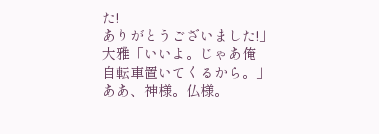た!
ありがとうございました!」
大雅「いいよ。じゃあ俺
自転車置いてくるから。」
ああ、神様。仏様。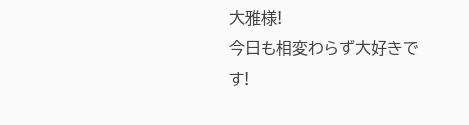大雅様!
今日も相変わらず大好きです!